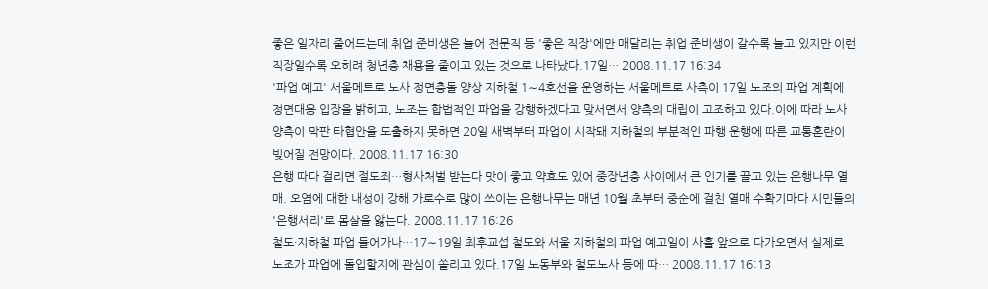좋은 일자리 줄어드는데 취업 준비생은 늘어 전문직 등 '좋은 직장'에만 매달리는 취업 준비생이 갈수록 늘고 있지만 이런 직장일수록 오히려 청년층 채용을 줄이고 있는 것으로 나타났다.17일… 2008.11.17 16:34
'파업 예고' 서울메트로 노사 정면충돌 양상 지하철 1∼4호선을 운영하는 서울메트로 사측이 17일 노조의 파업 계획에 정면대응 입장을 밝히고, 노조는 합법적인 파업을 강행하겠다고 맞서면서 양측의 대립이 고조하고 있다.이에 따라 노사 양측이 막판 타협안을 도출하지 못하면 20일 새벽부터 파업이 시작돼 지하철의 부분적인 파행 운행에 따른 교통혼란이 빚어질 전망이다. 2008.11.17 16:30
은행 따다 걸리면 절도죄…형사처벌 받는다 맛이 좋고 약효도 있어 중장년층 사이에서 큰 인기를 끌고 있는 은행나무 열매. 오염에 대한 내성이 강해 가로수로 많이 쓰이는 은행나무는 매년 10월 초부터 중순에 걸친 열매 수확기마다 시민들의 '은행서리'로 몸살을 앓는다. 2008.11.17 16:26
철도·지하철 파업 들어가나…17∼19일 최후교섭 철도와 서울 지하철의 파업 예고일이 사흘 앞으로 다가오면서 실제로 노조가 파업에 돌입할지에 관심이 쏠리고 있다.17일 노동부와 철도노사 등에 따… 2008.11.17 16:13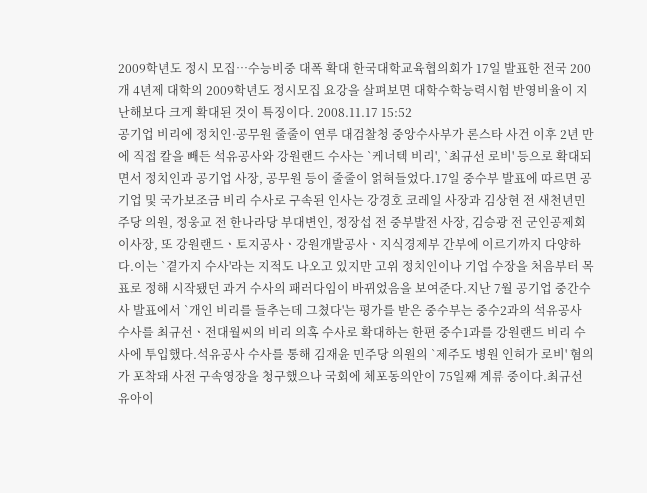2009학년도 정시 모집…수능비중 대폭 확대 한국대학교육협의회가 17일 발표한 전국 200개 4년제 대학의 2009학년도 정시모집 요강을 살펴보면 대학수학능력시험 반영비율이 지난해보다 크게 확대된 것이 특징이다. 2008.11.17 15:52
공기업 비리에 정치인·공무원 줄줄이 연루 대검찰청 중앙수사부가 론스타 사건 이후 2년 만에 직접 칼을 빼든 석유공사와 강원랜드 수사는 `케너텍 비리', `최규선 로비' 등으로 확대되면서 정치인과 공기업 사장, 공무원 등이 줄줄이 얽혀들었다.17일 중수부 발표에 따르면 공기업 및 국가보조금 비리 수사로 구속된 인사는 강경호 코레일 사장과 김상현 전 새천년민주당 의원, 정웅교 전 한나라당 부대변인, 정장섭 전 중부발전 사장, 김승광 전 군인공제회 이사장, 또 강원랜드ㆍ토지공사ㆍ강원개발공사ㆍ지식경제부 간부에 이르기까지 다양하다.이는 `곁가지 수사'라는 지적도 나오고 있지만 고위 정치인이나 기업 수장을 처음부터 목표로 정해 시작됐던 과거 수사의 패러다임이 바뀌었음을 보여준다.지난 7월 공기업 중간수사 발표에서 `개인 비리를 들추는데 그쳤다'는 평가를 받은 중수부는 중수2과의 석유공사 수사를 최규선ㆍ전대월씨의 비리 의혹 수사로 확대하는 한편 중수1과를 강원랜드 비리 수사에 투입했다.석유공사 수사를 통해 김재윤 민주당 의원의 `제주도 병원 인허가 로비' 혐의가 포착돼 사전 구속영장을 청구했으나 국회에 체포동의안이 75일째 계류 중이다.최규선 유아이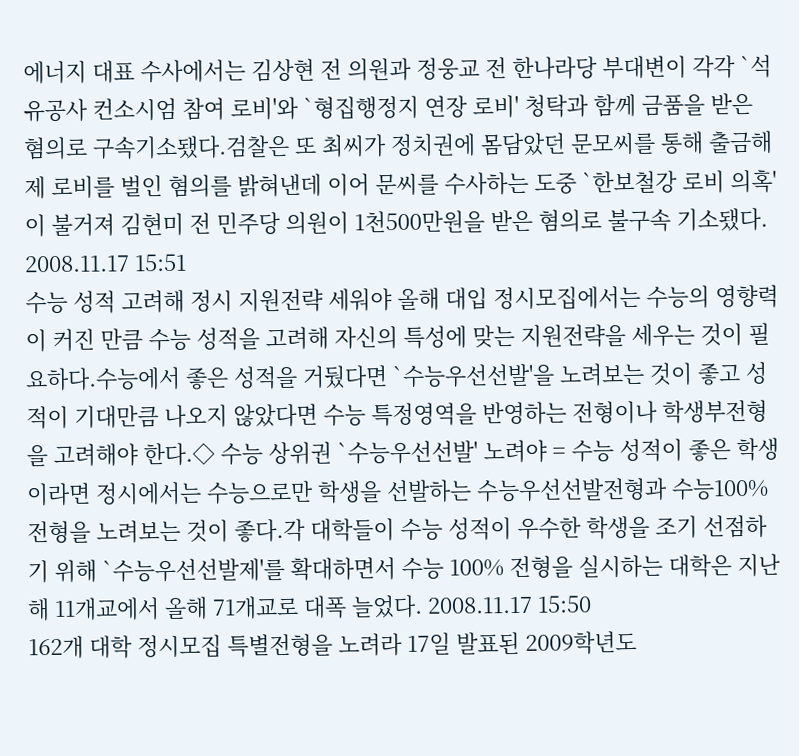에너지 대표 수사에서는 김상현 전 의원과 정웅교 전 한나라당 부대변이 각각 `석유공사 컨소시엄 참여 로비'와 `형집행정지 연장 로비' 청탁과 함께 금품을 받은 혐의로 구속기소됐다.검찰은 또 최씨가 정치권에 몸담았던 문모씨를 통해 출금해제 로비를 벌인 혐의를 밝혀낸데 이어 문씨를 수사하는 도중 `한보철강 로비 의혹'이 불거져 김현미 전 민주당 의원이 1천500만원을 받은 혐의로 불구속 기소됐다. 2008.11.17 15:51
수능 성적 고려해 정시 지원전략 세워야 올해 대입 정시모집에서는 수능의 영향력이 커진 만큼 수능 성적을 고려해 자신의 특성에 맞는 지원전략을 세우는 것이 필요하다.수능에서 좋은 성적을 거뒀다면 `수능우선선발'을 노려보는 것이 좋고 성적이 기대만큼 나오지 않았다면 수능 특정영역을 반영하는 전형이나 학생부전형을 고려해야 한다.◇ 수능 상위권 `수능우선선발' 노려야 = 수능 성적이 좋은 학생이라면 정시에서는 수능으로만 학생을 선발하는 수능우선선발전형과 수능100%전형을 노려보는 것이 좋다.각 대학들이 수능 성적이 우수한 학생을 조기 선점하기 위해 `수능우선선발제'를 확대하면서 수능 100% 전형을 실시하는 대학은 지난해 11개교에서 올해 71개교로 대폭 늘었다. 2008.11.17 15:50
162개 대학 정시모집 특별전형을 노려라 17일 발표된 2009학년도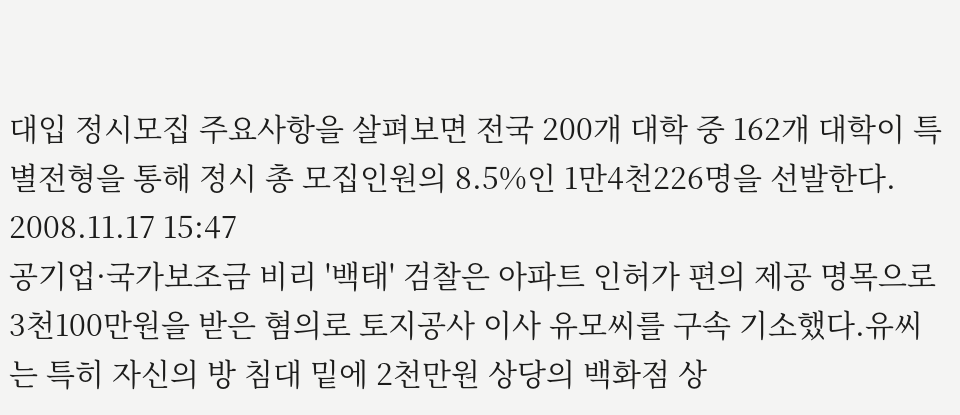대입 정시모집 주요사항을 살펴보면 전국 200개 대학 중 162개 대학이 특별전형을 통해 정시 총 모집인원의 8.5%인 1만4천226명을 선발한다. 2008.11.17 15:47
공기업·국가보조금 비리 '백태' 검찰은 아파트 인허가 편의 제공 명목으로 3천100만원을 받은 혐의로 토지공사 이사 유모씨를 구속 기소했다.유씨는 특히 자신의 방 침대 밑에 2천만원 상당의 백화점 상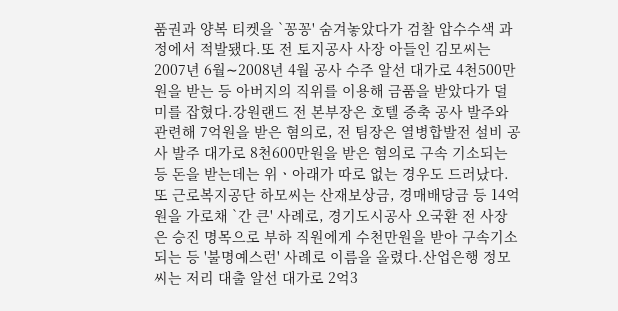품권과 양복 티켓을 `꽁꽁' 숨겨놓았다가 검찰 압수수색 과정에서 적발됐다.또 전 토지공사 사장 아들인 김모씨는 2007년 6월∼2008년 4월 공사 수주 알선 대가로 4천500만원을 받는 등 아버지의 직위를 이용해 금품을 받았다가 덜미를 잡혔다.강원랜드 전 본부장은 호텔 증축 공사 발주와 관련해 7억원을 받은 혐의로, 전 팀장은 열병합발전 설비 공사 발주 대가로 8천600만원을 받은 혐의로 구속 기소되는 등 돈을 받는데는 위ㆍ아래가 따로 없는 경우도 드러났다.또 근로복지공단 하모씨는 산재보상금, 경매배당금 등 14억원을 가로채 `간 큰' 사례로, 경기도시공사 오국환 전 사장은 승진 명목으로 부하 직원에게 수천만원을 받아 구속기소되는 등 '불명예스런' 사례로 이름을 올렸다.산업은행 정모씨는 저리 대출 알선 대가로 2억3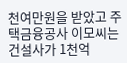천여만원을 받았고 주택금융공사 이모씨는 건설사가 1천억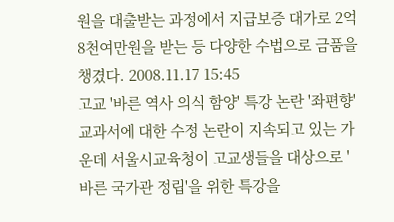원을 대출받는 과정에서 지급보증 대가로 2억8천여만원을 받는 등 다양한 수법으로 금품을 챙겼다. 2008.11.17 15:45
고교 '바른 역사 의식 함양' 특강 논란 '좌편향' 교과서에 대한 수정 논란이 지속되고 있는 가운데 서울시교육청이 고교생들을 대상으로 '바른 국가관 정립'을 위한 특강을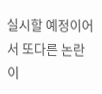실시할 예정이어서 또다른 논란이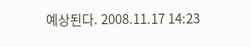예상된다. 2008.11.17 14:23